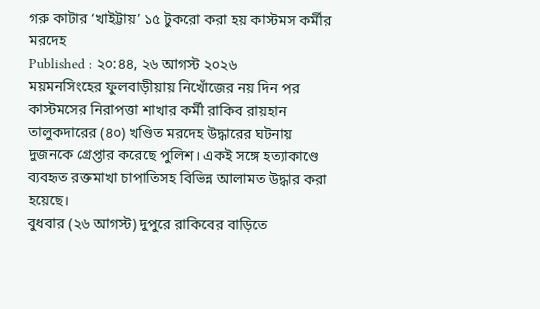গরু কাটার ‘খাইট্টায়’ ১৫ টুকরো করা হয় কাস্টমস কর্মীর মরদেহ
Published : ২০:৪৪, ২৬ আগস্ট ২০২৬
ময়মনসিংহের ফুলবাড়ীয়ায় নিখোঁজের নয় দিন পর কাস্টমসের নিরাপত্তা শাখার কর্মী রাকিব রায়হান তালুকদারের (৪০) খণ্ডিত মরদেহ উদ্ধারের ঘটনায় দুজনকে গ্রেপ্তার করেছে পুলিশ। একই সঙ্গে হত্যাকাণ্ডে ব্যবহৃত রক্তমাখা চাপাতিসহ বিভিন্ন আলামত উদ্ধার করা হয়েছে।
বুধবার (২৬ আগস্ট) দুপুরে রাকিবের বাড়িতে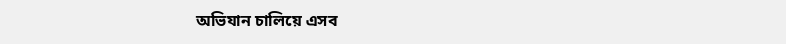অভিযান চালিয়ে এসব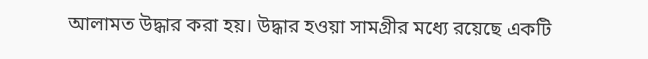আলামত উদ্ধার করা হয়। উদ্ধার হওয়া সামগ্রীর মধ্যে রয়েছে একটি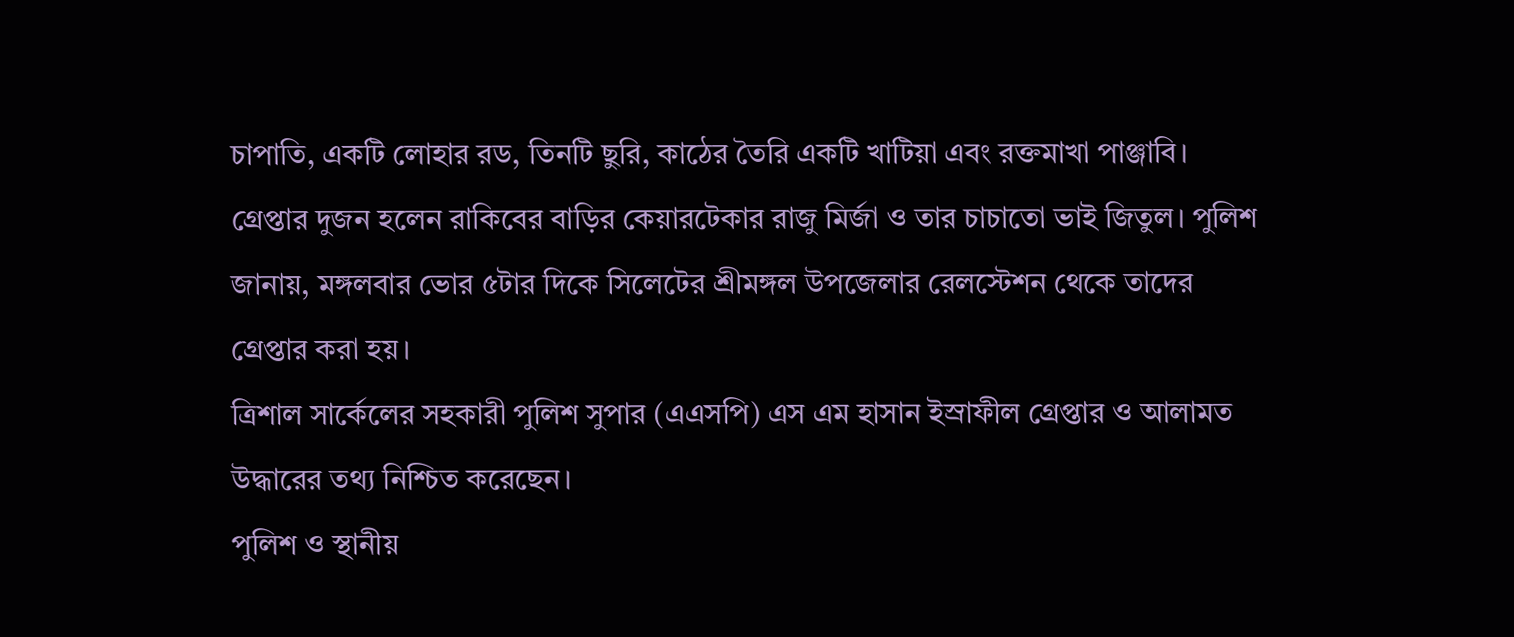চাপাতি, একটি লোহার রড, তিনটি ছুরি, কাঠের তৈরি একটি খাটিয়া এবং রক্তমাখা পাঞ্জাবি।
গ্রেপ্তার দুজন হলেন রাকিবের বাড়ির কেয়ারটেকার রাজু মির্জা ও তার চাচাতো ভাই জিতুল। পুলিশ জানায়, মঙ্গলবার ভোর ৫টার দিকে সিলেটের শ্রীমঙ্গল উপজেলার রেলস্টেশন থেকে তাদের গ্রেপ্তার করা হয়।
ত্রিশাল সার্কেলের সহকারী পুলিশ সুপার (এএসপি) এস এম হাসান ইস্রাফীল গ্রেপ্তার ও আলামত উদ্ধারের তথ্য নিশ্চিত করেছেন।
পুলিশ ও স্থানীয়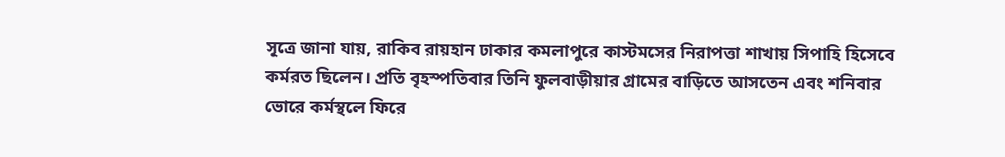সূত্রে জানা যায়, রাকিব রায়হান ঢাকার কমলাপুরে কাস্টমসের নিরাপত্তা শাখায় সিপাহি হিসেবে কর্মরত ছিলেন। প্রতি বৃহস্পতিবার তিনি ফুলবাড়ীয়ার গ্রামের বাড়িতে আসতেন এবং শনিবার ভোরে কর্মস্থলে ফিরে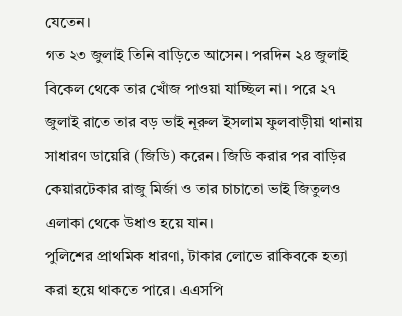যেতেন।
গত ২৩ জুলাই তিনি বাড়িতে আসেন। পরদিন ২৪ জুলাই বিকেল থেকে তার খোঁজ পাওয়া যাচ্ছিল না। পরে ২৭ জুলাই রাতে তার বড় ভাই নূরুল ইসলাম ফুলবাড়ীয়া থানায় সাধারণ ডায়েরি (জিডি) করেন। জিডি করার পর বাড়ির কেয়ারটেকার রাজু মির্জা ও তার চাচাতো ভাই জিতুলও এলাকা থেকে উধাও হয়ে যান।
পুলিশের প্রাথমিক ধারণা, টাকার লোভে রাকিবকে হত্যা করা হয়ে থাকতে পারে। এএসপি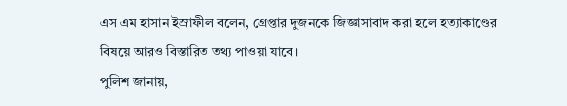এস এম হাসান ইস্রাফীল বলেন, গ্রেপ্তার দুজনকে জিজ্ঞাসাবাদ করা হলে হত্যাকাণ্ডের বিষয়ে আরও বিস্তারিত তথ্য পাওয়া যাবে।
পুলিশ জানায়,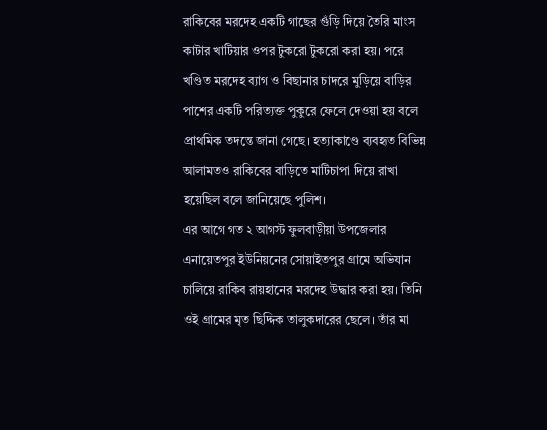রাকিবের মরদেহ একটি গাছের গুঁড়ি দিয়ে তৈরি মাংস কাটার খাটিয়ার ওপর টুকরো টুকরো করা হয়। পরে খণ্ডিত মরদেহ ব্যাগ ও বিছানার চাদরে মুড়িয়ে বাড়ির পাশের একটি পরিত্যক্ত পুকুরে ফেলে দেওয়া হয় বলে প্রাথমিক তদন্তে জানা গেছে। হত্যাকাণ্ডে ব্যবহৃত বিভিন্ন আলামতও রাকিবের বাড়িতে মাটিচাপা দিয়ে রাখা হয়েছিল বলে জানিয়েছে পুলিশ।
এর আগে গত ২ আগস্ট ফুলবাড়ীয়া উপজেলার এনায়েতপুর ইউনিয়নের সোয়াইতপুর গ্রামে অভিযান চালিয়ে রাকিব রায়হানের মরদেহ উদ্ধার করা হয়। তিনি ওই গ্রামের মৃত ছিদ্দিক তালুকদারের ছেলে। তাঁর মা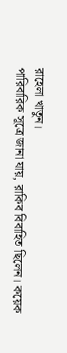রাহেলা খাতুন।
পারিবারিক সূত্রে জানা যায়, রাকিব বিবাহিত ছিলেন। কয়েক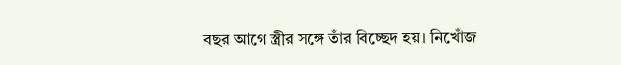বছর আগে স্ত্রীর সঙ্গে তাঁর বিচ্ছেদ হয়। নিখোঁজ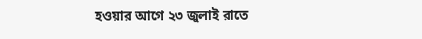হওয়ার আগে ২৩ জুলাই রাতে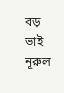বড় ভাই নূরুল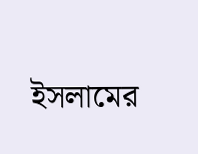ইসলামের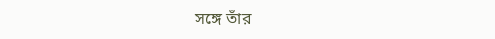সঙ্গে তাঁর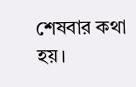শেষবার কথা হয়।